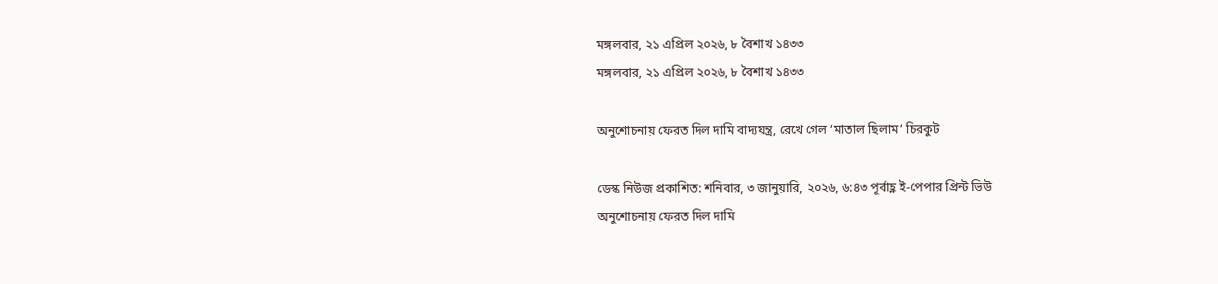মঙ্গলবার, ২১ এপ্রিল ২০২৬, ৮ বৈশাখ ১৪৩৩
মঙ্গলবার, ২১ এপ্রিল ২০২৬, ৮ বৈশাখ ১৪৩৩

অনুশোচনায় ফেরত দিল দামি বাদ্যযন্ত্র, রেখে গেল ‘মাতাল ছিলাম’ চিরকুট

ডেস্ক নিউজ প্রকাশিত: শনিবার, ৩ জানুয়ারি, ২০২৬, ৬:৪৩ পূর্বাহ্ণ ই-পেপার প্রিন্ট ভিউ
অনুশোচনায় ফেরত দিল দামি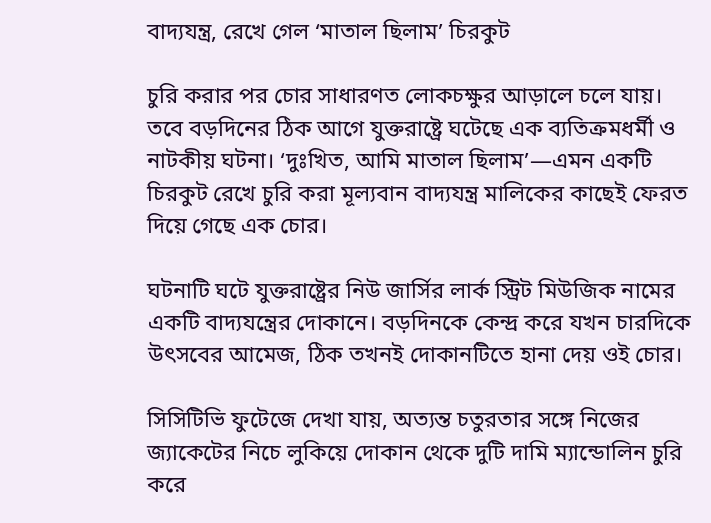বাদ্যযন্ত্র, রেখে গেল ‘মাতাল ছিলাম’ চিরকুট

চুরি করার পর চোর সাধারণত লোকচক্ষুর আড়ালে চলে যায়। তবে বড়দিনের ঠিক আগে যুক্তরাষ্ট্রে ঘটেছে এক ব্যতিক্রমধর্মী ও নাটকীয় ঘটনা। ‘দুঃখিত, আমি মাতাল ছিলাম’—এমন একটি চিরকুট রেখে চুরি করা মূল্যবান বাদ্যযন্ত্র মালিকের কাছেই ফেরত দিয়ে গেছে এক চোর।

ঘটনাটি ঘটে যুক্তরাষ্ট্রের নিউ জার্সির লার্ক স্ট্রিট মিউজিক নামের একটি বাদ্যযন্ত্রের দোকানে। বড়দিনকে কেন্দ্র করে যখন চারদিকে উৎসবের আমেজ, ঠিক তখনই দোকানটিতে হানা দেয় ওই চোর।

সিসিটিভি ফুটেজে দেখা যায়, অত্যন্ত চতুরতার সঙ্গে নিজের জ্যাকেটের নিচে লুকিয়ে দোকান থেকে দুটি দামি ম্যান্ডোলিন চুরি করে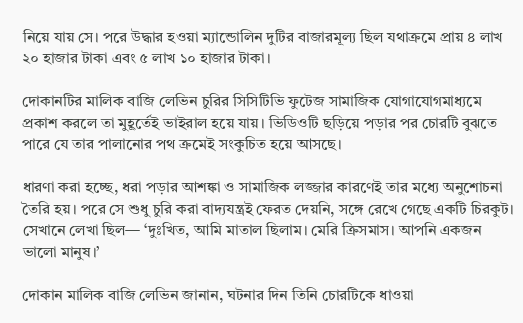নিয়ে যায় সে। পরে উদ্ধার হওয়া ম্যান্ডোলিন দুটির বাজারমূল্য ছিল যথাক্রমে প্রায় ৪ লাখ ২০ হাজার টাকা এবং ৫ লাখ ১০ হাজার টাকা।

দোকানটির মালিক বাজি লেভিন চুরির সিসিটিভি ফুটেজ সামাজিক যোগাযোগমাধ্যমে প্রকাশ করলে তা মুহূর্তেই ভাইরাল হয়ে যায়। ভিডিওটি ছড়িয়ে পড়ার পর চোরটি বুঝতে পারে যে তার পালানোর পথ ক্রমেই সংকুচিত হয়ে আসছে।

ধারণা করা হচ্ছে, ধরা পড়ার আশঙ্কা ও সামাজিক লজ্জার কারণেই তার মধ্যে অনুশোচনা তৈরি হয়। পরে সে শুধু চুরি করা বাদ্যযন্ত্রই ফেরত দেয়নি, সঙ্গে রেখে গেছে একটি চিরকুট। সেখানে লেখা ছিল— ‘দুঃখিত, আমি মাতাল ছিলাম। মেরি ক্রিসমাস। আপনি একজন ভালো মানুষ।’

দোকান মালিক বাজি লেভিন জানান, ঘটনার দিন তিনি চোরটিকে ধাওয়া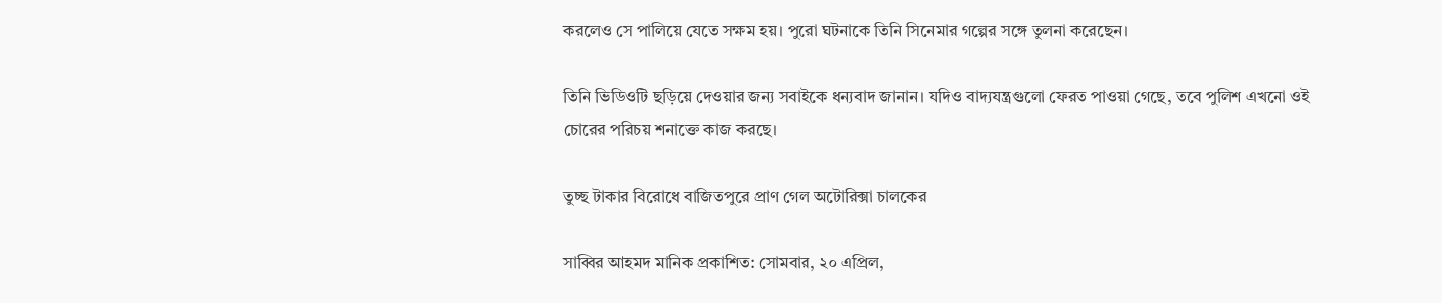করলেও সে পালিয়ে যেতে সক্ষম হয়। পুরো ঘটনাকে তিনি সিনেমার গল্পের সঙ্গে তুলনা করেছেন।

তিনি ভিডিওটি ছড়িয়ে দেওয়ার জন্য সবাইকে ধন্যবাদ জানান। যদিও বাদ্যযন্ত্রগুলো ফেরত পাওয়া গেছে, তবে পুলিশ এখনো ওই চোরের পরিচয় শনাক্তে কাজ করছে।

তুচ্ছ টাকার বিরোধে বাজিতপুরে প্রাণ গেল অটোরিক্সা চালকের

সাব্বির আহমদ মানিক প্রকাশিত: সোমবার, ২০ এপ্রিল,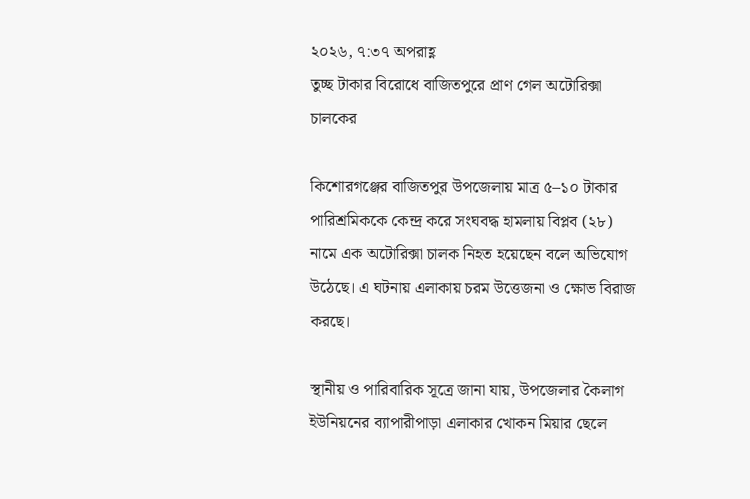২০২৬, ৭:৩৭ অপরাহ্ণ
তুচ্ছ টাকার বিরোধে বাজিতপুরে প্রাণ গেল অটোরিক্সা চালকের

কিশোরগঞ্জের বাজিতপুর উপজেলায় মাত্র ৫–১০ টাকার পারিশ্রমিককে কেন্দ্র করে সংঘবদ্ধ হামলায় বিপ্লব (২৮) নামে এক অটোরিক্সা চালক নিহত হয়েছেন বলে অভিযোগ উঠেছে। এ ঘটনায় এলাকায় চরম উত্তেজনা ও ক্ষোভ বিরাজ করছে।

স্থানীয় ও পারিবারিক সূত্রে জানা যায়, উপজেলার কৈলাগ ইউনিয়নের ব্যাপারীপাড়া এলাকার খোকন মিয়ার ছেলে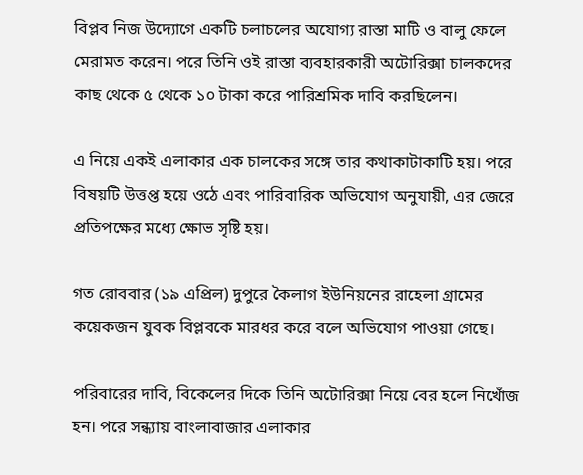বিপ্লব নিজ উদ্যোগে একটি চলাচলের অযোগ্য রাস্তা মাটি ও বালু ফেলে মেরামত করেন। পরে তিনি ওই রাস্তা ব্যবহারকারী অটোরিক্সা চালকদের কাছ থেকে ৫ থেকে ১০ টাকা করে পারিশ্রমিক দাবি করছিলেন।

এ নিয়ে একই এলাকার এক চালকের সঙ্গে তার কথাকাটাকাটি হয়। পরে বিষয়টি উত্তপ্ত হয়ে ওঠে এবং পারিবারিক অভিযোগ অনুযায়ী, এর জেরে প্রতিপক্ষের মধ্যে ক্ষোভ সৃষ্টি হয়।

গত রোববার (১৯ এপ্রিল) দুপুরে কৈলাগ ইউনিয়নের রাহেলা গ্রামের কয়েকজন যুবক বিপ্লবকে মারধর করে বলে অভিযোগ পাওয়া গেছে।

পরিবারের দাবি, বিকেলের দিকে তিনি অটোরিক্সা নিয়ে বের হলে নিখোঁজ হন। পরে সন্ধ্যায় বাংলাবাজার এলাকার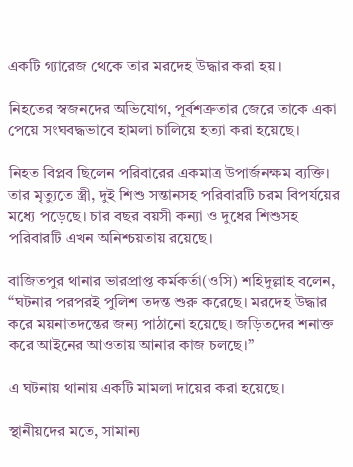একটি গ্যারেজ থেকে তার মরদেহ উদ্ধার করা হয়।

নিহতের স্বজনদের অভিযোগ, পূর্বশত্রুতার জেরে তাকে একা পেয়ে সংঘবদ্ধভাবে হামলা চালিয়ে হত্যা করা হয়েছে।

নিহত বিপ্লব ছিলেন পরিবারের একমাত্র উপার্জনক্ষম ব্যক্তি। তার মৃত্যুতে স্ত্রী, দুই শিশু সন্তানসহ পরিবারটি চরম বিপর্যয়ের মধ্যে পড়েছে। চার বছর বয়সী কন্যা ও দুধের শিশুসহ পরিবারটি এখন অনিশ্চয়তায় রয়েছে।

বাজিতপুর থানার ভারপ্রাপ্ত কর্মকর্তা(ওসি) শহিদুল্লাহ বলেন, “ঘটনার পরপরই পুলিশ তদন্ত শুরু করেছে। মরদেহ উদ্ধার করে ময়নাতদন্তের জন্য পাঠানো হয়েছে। জড়িতদের শনাক্ত করে আইনের আওতায় আনার কাজ চলছে।”

এ ঘটনায় থানায় একটি মামলা দায়ের করা হয়েছে।

স্থানীয়দের মতে, সামান্য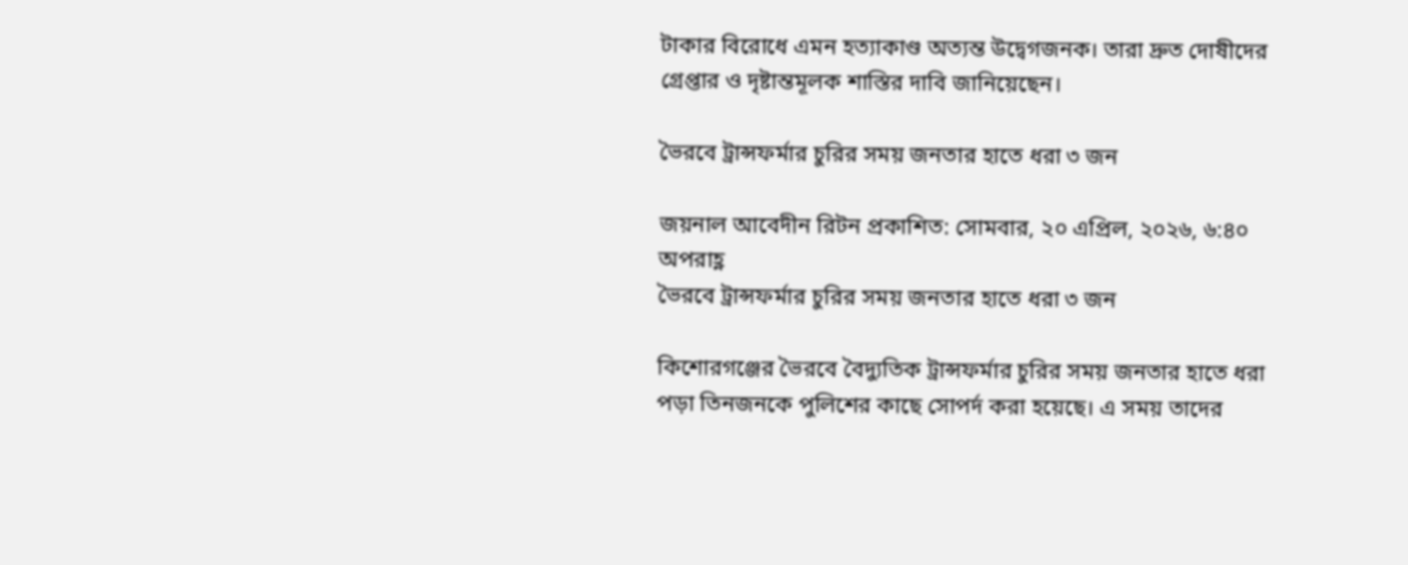টাকার বিরোধে এমন হত্যাকাণ্ড অত্যন্ত উদ্বেগজনক। তারা দ্রুত দোষীদের গ্রেপ্তার ও দৃষ্টান্তমূলক শাস্তির দাবি জানিয়েছেন।

ভৈরবে ট্রান্সফর্মার চুরির সময় জনতার হাতে ধরা ৩ জন

জয়নাল আবেদীন রিটন প্রকাশিত: সোমবার, ২০ এপ্রিল, ২০২৬, ৬:৪০ অপরাহ্ণ
ভৈরবে ট্রান্সফর্মার চুরির সময় জনতার হাতে ধরা ৩ জন

কিশোরগঞ্জের ভৈরবে বৈদ্যুতিক ট্রান্সফর্মার চুরির সময় জনতার হাতে ধরা পড়া তিনজনকে পুলিশের কাছে সোপর্দ করা হয়েছে। এ সময় তাদের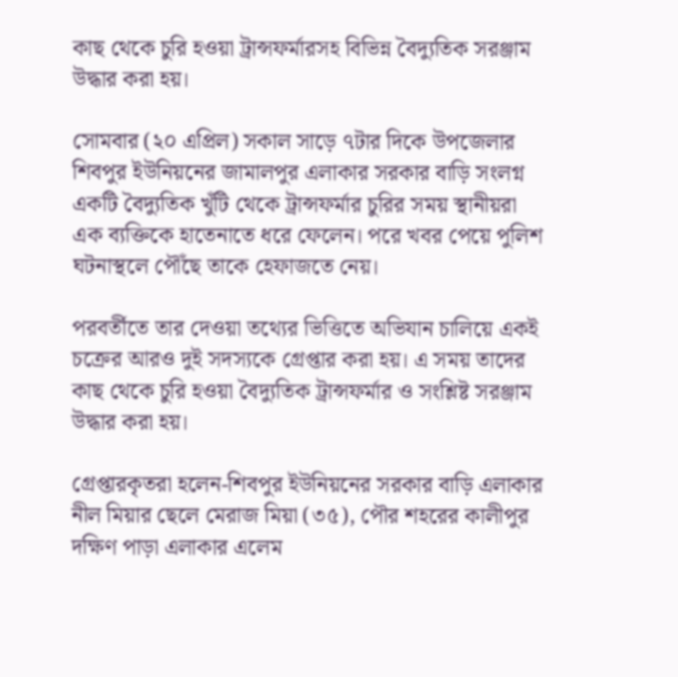কাছ থেকে চুরি হওয়া ট্রান্সফর্মারসহ বিভিন্ন বৈদ্যুতিক সরঞ্জাম উদ্ধার করা হয়।

সোমবার (২০ এপ্রিল) সকাল সাড়ে ৭টার দিকে উপজেলার শিবপুর ইউনিয়নের জামালপুর এলাকার সরকার বাড়ি সংলগ্ন একটি বৈদ্যুতিক খুঁটি থেকে ট্রান্সফর্মার চুরির সময় স্থানীয়রা এক ব্যক্তিকে হাতেনাতে ধরে ফেলেন। পরে খবর পেয়ে পুলিশ ঘটনাস্থলে পৌঁছে তাকে হেফাজতে নেয়।

পরবর্তীতে তার দেওয়া তথ্যের ভিত্তিতে অভিযান চালিয়ে একই চক্রের আরও দুই সদস্যকে গ্রেপ্তার করা হয়। এ সময় তাদের কাছ থেকে চুরি হওয়া বৈদ্যুতিক ট্রান্সফর্মার ও সংশ্লিষ্ট সরঞ্জাম উদ্ধার করা হয়।

গ্রেপ্তারকৃতরা হলেন-শিবপুর ইউনিয়নের সরকার বাড়ি এলাকার নীল মিয়ার ছেলে মেরাজ মিয়া (৩৫), পৌর শহরের কালীপুর দক্ষিণ পাড়া এলাকার এলেম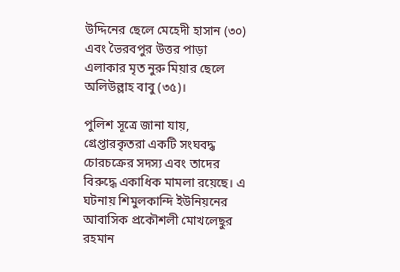উদ্দিনের ছেলে মেহেদী হাসান (৩০) এবং ভৈরবপুর উত্তর পাড়া এলাকার মৃত নুরু মিয়ার ছেলে অলিউল্লাহ বাবু (৩৫)।

পুলিশ সূত্রে জানা যায়, গ্রেপ্তারকৃতরা একটি সংঘবদ্ধ চোরচক্রের সদস্য এবং তাদের বিরুদ্ধে একাধিক মামলা রয়েছে। এ ঘটনায় শিমুলকান্দি ইউনিয়নের আবাসিক প্রকৌশলী মোখলেছুর রহমান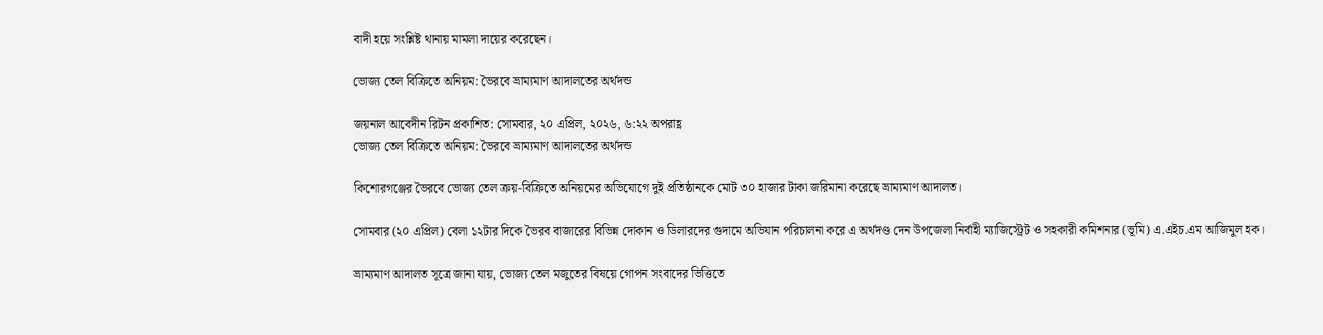বাদী হয়ে সংশ্লিষ্ট থানায় মামলা দায়ের করেছেন।

ভোজ্য তেল বিক্রিতে অনিয়ম: ভৈরবে ভ্রাম্যমাণ আদালতের অর্থদন্ড

জয়নাল আবেদীন রিটন প্রকাশিত: সোমবার, ২০ এপ্রিল, ২০২৬, ৬:২২ অপরাহ্ণ
ভোজ্য তেল বিক্রিতে অনিয়ম: ভৈরবে ভ্রাম্যমাণ আদালতের অর্থদন্ড

কিশোরগঞ্জের ভৈরবে ভোজ্য তেল ক্রয়-বিক্রিতে অনিয়মের অভিযোগে দুই প্রতিষ্ঠানকে মোট ৩০ হাজার টাকা জরিমানা করেছে ভ্রাম্যমাণ আদালত।

সোমবার (২০ এপ্রিল) বেলা ১২টার দিকে ভৈরব বাজারের বিভিন্ন দোকান ও ডিলারদের গুদামে অভিযান পরিচালনা করে এ অর্থদণ্ড দেন উপজেলা নির্বাহী ম্যাজিস্ট্রেট ও সহকারী কমিশনার (ভূমি) এ.এইচ.এম আজিমুল হক।

ভ্রাম্যমাণ আদালত সূত্রে জানা যায়, ভোজ্য তেল মজুতের বিষয়ে গোপন সংবাদের ভিত্তিতে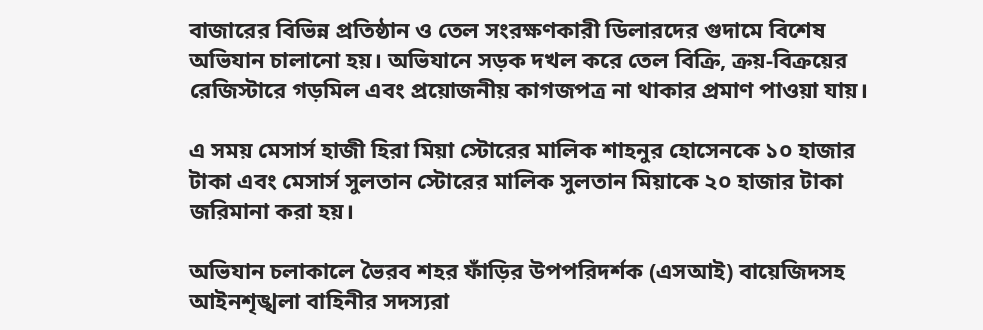বাজারের বিভিন্ন প্রতিষ্ঠান ও তেল সংরক্ষণকারী ডিলারদের গুদামে বিশেষ অভিযান চালানো হয়। অভিযানে সড়ক দখল করে তেল বিক্রি, ক্রয়-বিক্রয়ের রেজিস্টারে গড়মিল এবং প্রয়োজনীয় কাগজপত্র না থাকার প্রমাণ পাওয়া যায়।

এ সময় মেসার্স হাজী হিরা মিয়া স্টোরের মালিক শাহনুর হোসেনকে ১০ হাজার টাকা এবং মেসার্স সুলতান স্টোরের মালিক সুলতান মিয়াকে ২০ হাজার টাকা জরিমানা করা হয়।

অভিযান চলাকালে ভৈরব শহর ফাঁড়ির উপপরিদর্শক (এসআই) বায়েজিদসহ আইনশৃঙ্খলা বাহিনীর সদস্যরা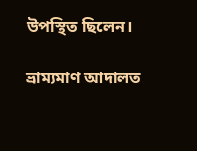উপস্থিত ছিলেন।

ভ্রাম্যমাণ আদালত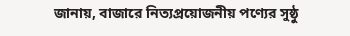জানায়, বাজারে নিত্যপ্রয়োজনীয় পণ্যের সুষ্ঠু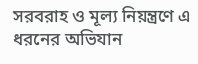সরবরাহ ও মূল্য নিয়ন্ত্রণে এ ধরনের অভিযান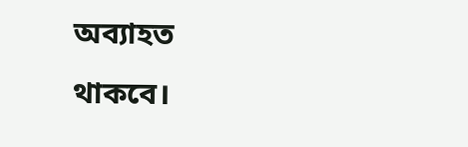অব্যাহত থাকবে।